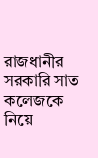রাজধানীর সরকারি সাত কলেজকে নিয়ে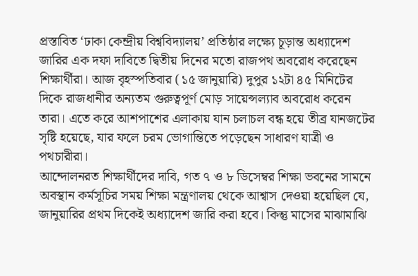প্রস্তাবিত ‘ঢাকা কেন্দ্রীয় বিশ্ববিদ্যালয়’ প্রতিষ্ঠার লক্ষ্যে চূড়ান্ত অধ্যাদেশ জারির এক দফা দাবিতে দ্বিতীয় দিনের মতো রাজপথ অবরোধ করেছেন শিক্ষার্থীরা। আজ বৃহস্পতিবার (১৫ জানুয়ারি) দুপুর ১২টা ৪৫ মিনিটের দিকে রাজধানীর অন্যতম গুরুত্বপূর্ণ মোড় সায়েন্সল্যাব অবরোধ করেন তারা। এতে করে আশপাশের এলাকায় যান চলাচল বন্ধ হয়ে তীব্র যানজটের সৃষ্টি হয়েছে, যার ফলে চরম ভোগান্তিতে পড়েছেন সাধারণ যাত্রী ও পথচারীরা।
আন্দোলনরত শিক্ষার্থীদের দাবি, গত ৭ ও ৮ ডিসেম্বর শিক্ষা ভবনের সামনে অবস্থান কর্মসূচির সময় শিক্ষা মন্ত্রণালয় থেকে আশ্বাস দেওয়া হয়েছিল যে, জানুয়ারির প্রথম দিকেই অধ্যাদেশ জারি করা হবে। কিন্তু মাসের মাঝামাঝি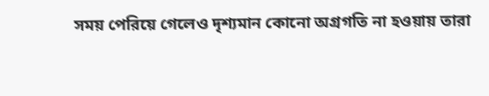সময় পেরিয়ে গেলেও দৃশ্যমান কোনো অগ্রগতি না হওয়ায় তারা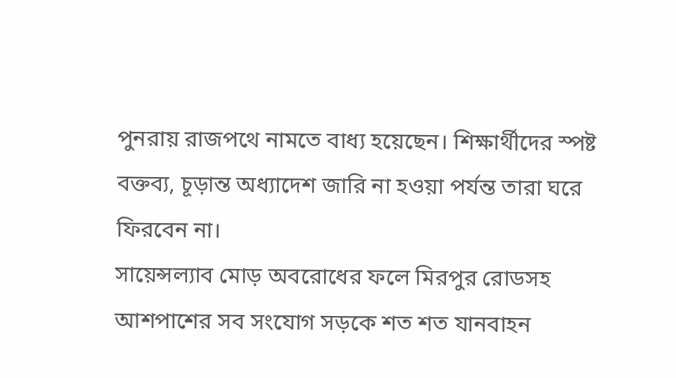পুনরায় রাজপথে নামতে বাধ্য হয়েছেন। শিক্ষার্থীদের স্পষ্ট বক্তব্য, চূড়ান্ত অধ্যাদেশ জারি না হওয়া পর্যন্ত তারা ঘরে ফিরবেন না।
সায়েন্সল্যাব মোড় অবরোধের ফলে মিরপুর রোডসহ আশপাশের সব সংযোগ সড়কে শত শত যানবাহন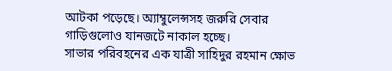আটকা পড়েছে। অ্যাম্বুলেন্সসহ জরুরি সেবার গাড়িগুলোও যানজটে নাকাল হচ্ছে।
সাভার পরিবহনের এক যাত্রী সাহিদুর রহমান ক্ষোভ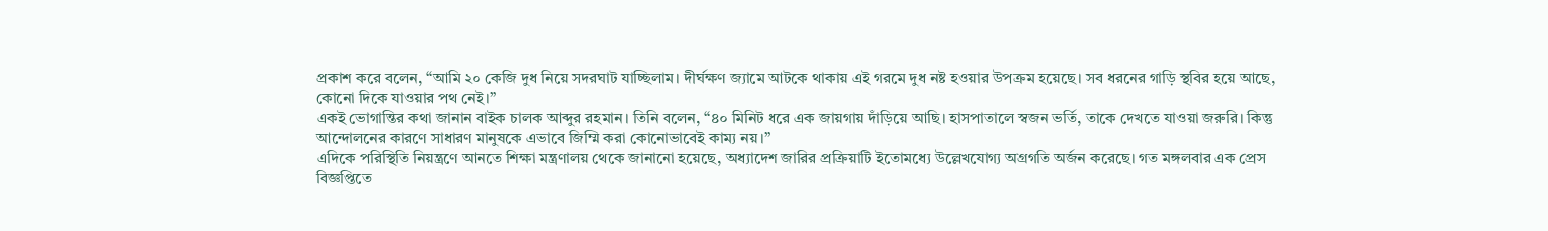প্রকাশ করে বলেন, “আমি ২০ কেজি দুধ নিয়ে সদরঘাট যাচ্ছিলাম। দীর্ঘক্ষণ জ্যামে আটকে থাকায় এই গরমে দুধ নষ্ট হওয়ার উপক্রম হয়েছে। সব ধরনের গাড়ি স্থবির হয়ে আছে, কোনো দিকে যাওয়ার পথ নেই।”
একই ভোগান্তির কথা জানান বাইক চালক আব্দুর রহমান। তিনি বলেন, “৪০ মিনিট ধরে এক জায়গায় দাঁড়িয়ে আছি। হাসপাতালে স্বজন ভর্তি, তাকে দেখতে যাওয়া জরুরি। কিন্তু আন্দোলনের কারণে সাধারণ মানুষকে এভাবে জিম্মি করা কোনোভাবেই কাম্য নয়।”
এদিকে পরিস্থিতি নিয়ন্ত্রণে আনতে শিক্ষা মন্ত্রণালয় থেকে জানানো হয়েছে, অধ্যাদেশ জারির প্রক্রিয়াটি ইতোমধ্যে উল্লেখযোগ্য অগ্রগতি অর্জন করেছে। গত মঙ্গলবার এক প্রেস বিজ্ঞপ্তিতে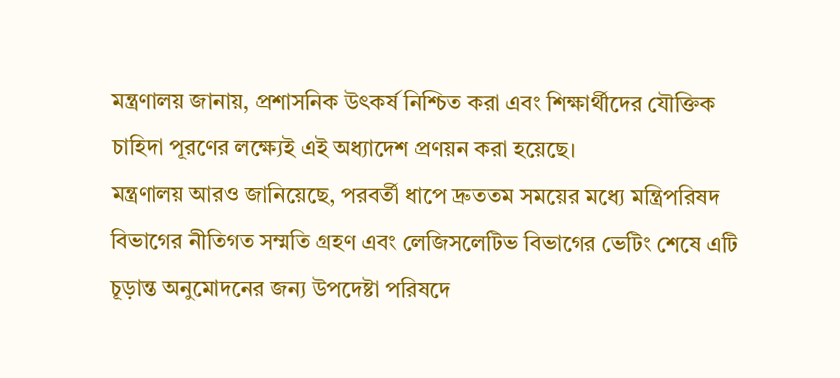মন্ত্রণালয় জানায়, প্রশাসনিক উৎকর্ষ নিশ্চিত করা এবং শিক্ষার্থীদের যৌক্তিক চাহিদা পূরণের লক্ষ্যেই এই অধ্যাদেশ প্রণয়ন করা হয়েছে।
মন্ত্রণালয় আরও জানিয়েছে, পরবর্তী ধাপে দ্রুততম সময়ের মধ্যে মন্ত্রিপরিষদ বিভাগের নীতিগত সম্মতি গ্রহণ এবং লেজিসলেটিভ বিভাগের ভেটিং শেষে এটি চূড়ান্ত অনুমোদনের জন্য উপদেষ্টা পরিষদে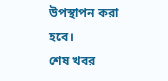উপস্থাপন করা হবে।
শেষ খবর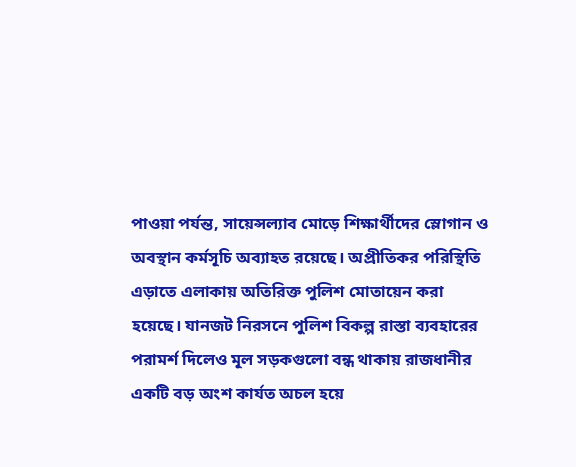পাওয়া পর্যন্ত, সায়েন্সল্যাব মোড়ে শিক্ষার্থীদের স্লোগান ও অবস্থান কর্মসূচি অব্যাহত রয়েছে। অপ্রীতিকর পরিস্থিতি এড়াতে এলাকায় অতিরিক্ত পুলিশ মোতায়েন করা হয়েছে। যানজট নিরসনে পুলিশ বিকল্প রাস্তা ব্যবহারের পরামর্শ দিলেও মূল সড়কগুলো বন্ধ থাকায় রাজধানীর একটি বড় অংশ কার্যত অচল হয়ে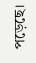পড়েছে।